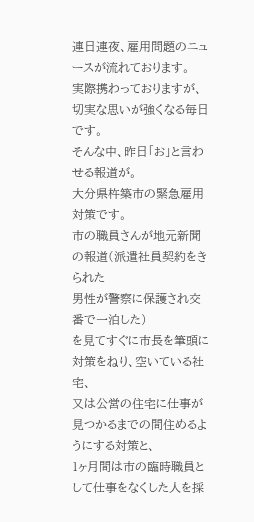連日連夜、雇用問題のニュースが流れております。
実際携わっておりますが、切実な思いが強くなる毎日です。
そんな中、昨日「お」と言わせる報道が。
大分県杵築市の緊急雇用対策です。
市の職員さんが地元新聞の報道(派遣社員契約をきられた
男性が警察に保護され交番で一泊した)
を見てすぐに市長を筆頭に対策をねり、空いている社宅、
又は公営の住宅に仕事が見つかるまでの間住めるようにする対策と、
1ヶ月間は市の臨時職員として仕事をなくした人を採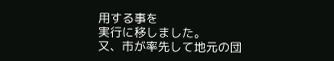用する事を
実行に移しました。
又、市が率先して地元の団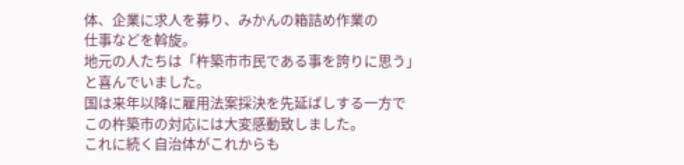体、企業に求人を募り、みかんの箱詰め作業の
仕事などを斡旋。
地元の人たちは「杵築市市民である事を誇りに思う」
と喜んでいました。
国は来年以降に雇用法案採決を先延ばしする一方で
この杵築市の対応には大変感動致しました。
これに続く自治体がこれからも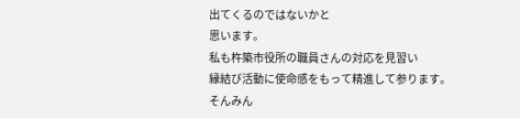出てくるのではないかと
思います。
私も杵築市役所の職員さんの対応を見習い
縁結び活動に使命感をもって精進して参ります。
そんみん